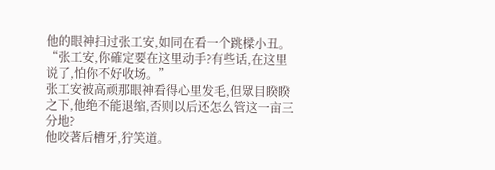他的眼神扫过张工安,如同在看一个跳樑小丑。
“张工安,你確定要在这里动手?有些话,在这里说了,怕你不好收场。”
张工安被高顽那眼神看得心里发毛,但眾目睽睽之下,他绝不能退缩,否则以后还怎么管这一亩三分地?
他咬著后槽牙,狞笑道。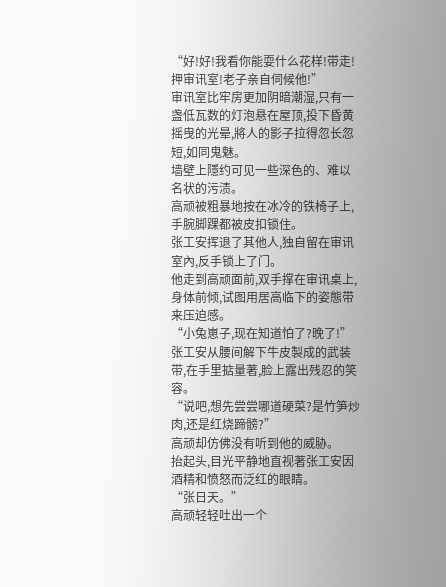“好!好!我看你能耍什么花样!带走!押审讯室!老子亲自伺候他!”
审讯室比牢房更加阴暗潮湿,只有一盏低瓦数的灯泡悬在屋顶,投下昏黄摇曳的光晕,將人的影子拉得忽长忽短,如同鬼魅。
墙壁上隱约可见一些深色的、难以名状的污渍。
高顽被粗暴地按在冰冷的铁椅子上,手腕脚踝都被皮扣锁住。
张工安挥退了其他人,独自留在审讯室內,反手锁上了门。
他走到高顽面前,双手撑在审讯桌上,身体前倾,试图用居高临下的姿態带来压迫感。
“小兔崽子,现在知道怕了?晚了!”
张工安从腰间解下牛皮製成的武装带,在手里掂量著,脸上露出残忍的笑容。
“说吧,想先尝尝哪道硬菜?是竹笋炒肉,还是红烧蹄髈?”
高顽却仿佛没有听到他的威胁。
抬起头,目光平静地直视著张工安因酒精和愤怒而泛红的眼睛。
“张日天。”
高顽轻轻吐出一个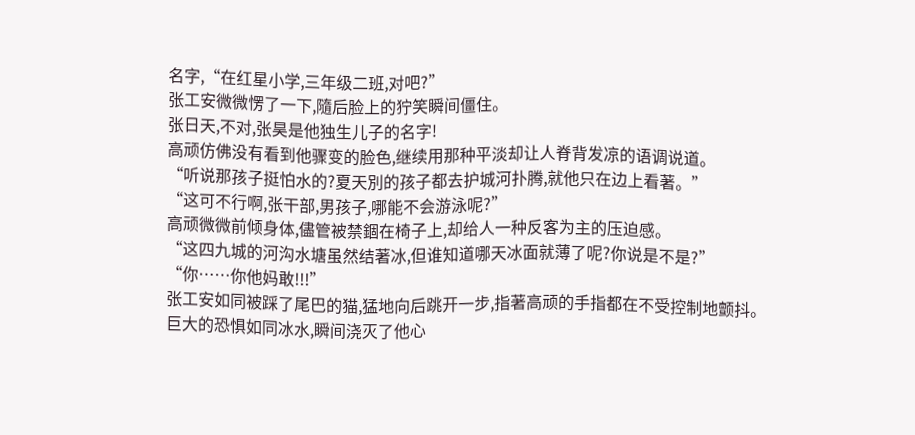名字,“在红星小学,三年级二班,对吧?”
张工安微微愣了一下,隨后脸上的狞笑瞬间僵住。
张日天,不对,张昊是他独生儿子的名字!
高顽仿佛没有看到他骤变的脸色,继续用那种平淡却让人脊背发凉的语调说道。
“听说那孩子挺怕水的?夏天別的孩子都去护城河扑腾,就他只在边上看著。”
“这可不行啊,张干部,男孩子,哪能不会游泳呢?”
高顽微微前倾身体,儘管被禁錮在椅子上,却给人一种反客为主的压迫感。
“这四九城的河沟水塘虽然结著冰,但谁知道哪天冰面就薄了呢?你说是不是?”
“你……你他妈敢!!!”
张工安如同被踩了尾巴的猫,猛地向后跳开一步,指著高顽的手指都在不受控制地颤抖。
巨大的恐惧如同冰水,瞬间浇灭了他心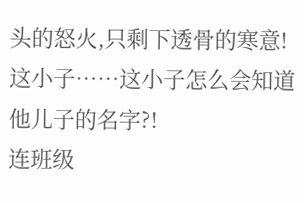头的怒火,只剩下透骨的寒意!
这小子……这小子怎么会知道他儿子的名字?!
连班级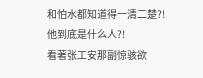和怕水都知道得一清二楚?!他到底是什么人?!
看著张工安那副惊骇欲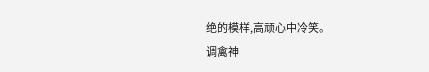绝的模样,高顽心中冷笑。
调禽神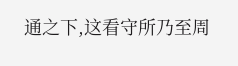通之下,这看守所乃至周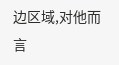边区域,对他而言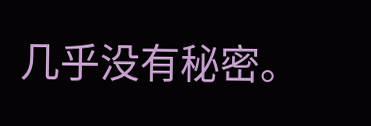几乎没有秘密。